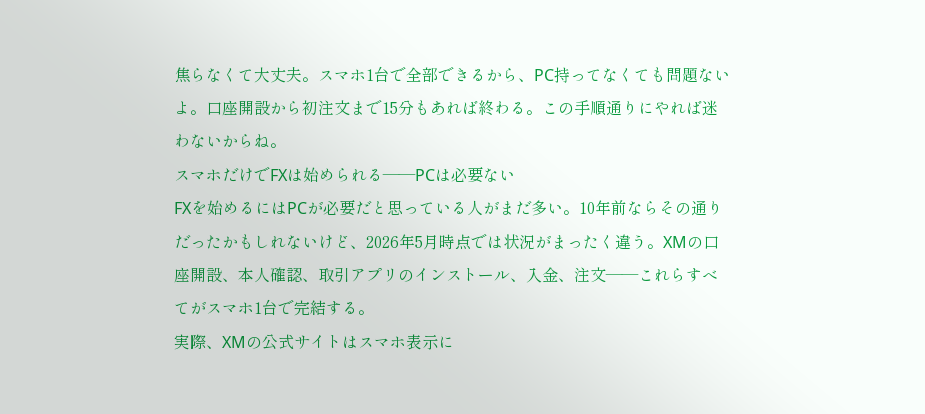焦らなくて大丈夫。スマホ1台で全部できるから、PC持ってなくても問題ないよ。口座開設から初注文まで15分もあれば終わる。この手順通りにやれば迷わないからね。
スマホだけでFXは始められる——PCは必要ない
FXを始めるにはPCが必要だと思っている人がまだ多い。10年前ならその通りだったかもしれないけど、2026年5月時点では状況がまったく違う。XMの口座開設、本人確認、取引アプリのインストール、入金、注文——これらすべてがスマホ1台で完結する。
実際、XMの公式サイトはスマホ表示に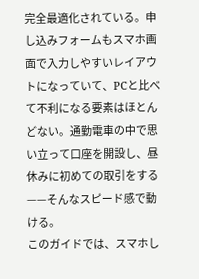完全最適化されている。申し込みフォームもスマホ画面で入力しやすいレイアウトになっていて、PCと比べて不利になる要素はほとんどない。通勤電車の中で思い立って口座を開設し、昼休みに初めての取引をする——そんなスピード感で動ける。
このガイドでは、スマホし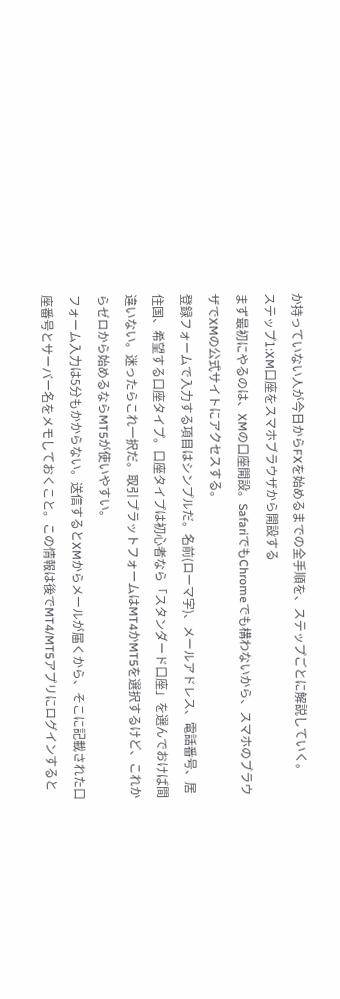か持っていない人が今日からFXを始めるまでの全手順を、ステップごとに解説していく。
ステップ1:XM口座をスマホブラウザから開設する
まず最初にやるのは、XMの口座開設。SafariでもChromeでも構わないから、スマホのブラウザでXMの公式サイトにアクセスする。
登録フォームで入力する項目はシンプルだ。名前(ローマ字)、メールアドレス、電話番号、居住国、希望する口座タイプ。口座タイプは初心者なら「スタンダード口座」を選んでおけば間違いない。迷ったらこれ一択だ。取引プラットフォームはMT4かMT5を選択するけど、これからゼロから始めるならMT5が使いやすい。
フォーム入力は5分もかからない。送信するとXMからメールが届くから、そこに記載された口座番号とサーバー名をメモしておくこと。この情報は後でMT4/MT5アプリにログインすると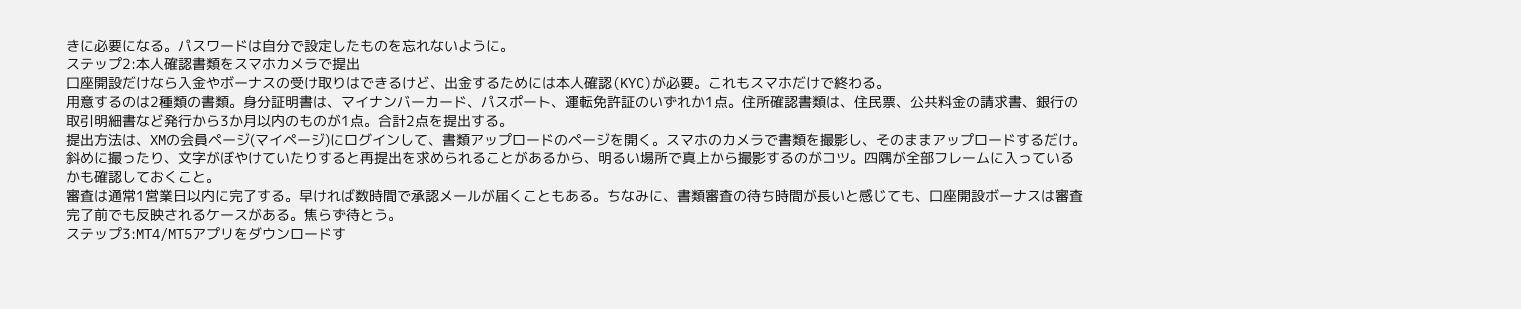きに必要になる。パスワードは自分で設定したものを忘れないように。
ステップ2:本人確認書類をスマホカメラで提出
口座開設だけなら入金やボーナスの受け取りはできるけど、出金するためには本人確認(KYC)が必要。これもスマホだけで終わる。
用意するのは2種類の書類。身分証明書は、マイナンバーカード、パスポート、運転免許証のいずれか1点。住所確認書類は、住民票、公共料金の請求書、銀行の取引明細書など発行から3か月以内のものが1点。合計2点を提出する。
提出方法は、XMの会員ページ(マイページ)にログインして、書類アップロードのページを開く。スマホのカメラで書類を撮影し、そのままアップロードするだけ。斜めに撮ったり、文字がぼやけていたりすると再提出を求められることがあるから、明るい場所で真上から撮影するのがコツ。四隅が全部フレームに入っているかも確認しておくこと。
審査は通常1営業日以内に完了する。早ければ数時間で承認メールが届くこともある。ちなみに、書類審査の待ち時間が長いと感じても、口座開設ボーナスは審査完了前でも反映されるケースがある。焦らず待とう。
ステップ3:MT4/MT5アプリをダウンロードす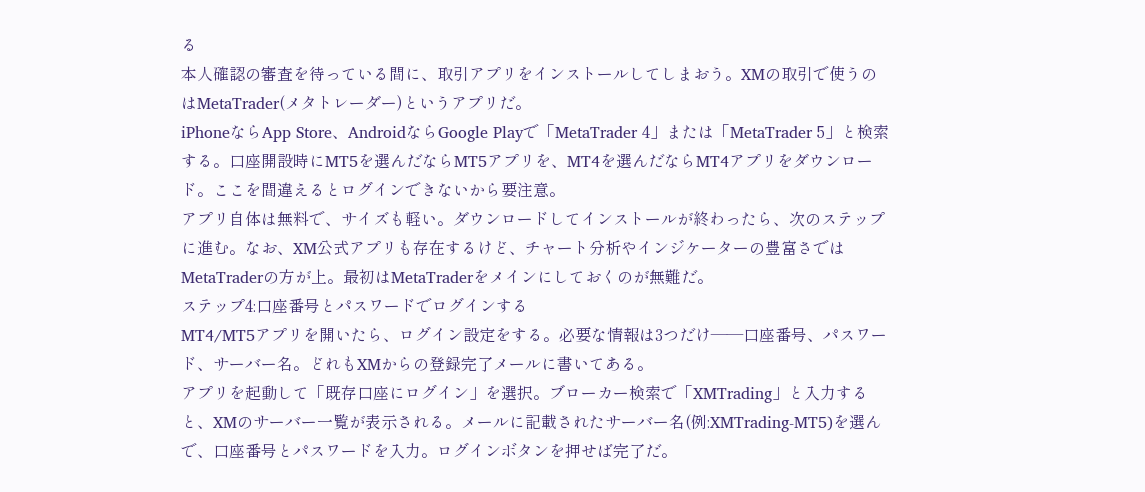る
本人確認の審査を待っている間に、取引アプリをインストールしてしまおう。XMの取引で使うのはMetaTrader(メタトレーダー)というアプリだ。
iPhoneならApp Store、AndroidならGoogle Playで「MetaTrader 4」または「MetaTrader 5」と検索する。口座開設時にMT5を選んだならMT5アプリを、MT4を選んだならMT4アプリをダウンロード。ここを間違えるとログインできないから要注意。
アプリ自体は無料で、サイズも軽い。ダウンロードしてインストールが終わったら、次のステップに進む。なお、XM公式アプリも存在するけど、チャート分析やインジケーターの豊富さではMetaTraderの方が上。最初はMetaTraderをメインにしておくのが無難だ。
ステップ4:口座番号とパスワードでログインする
MT4/MT5アプリを開いたら、ログイン設定をする。必要な情報は3つだけ——口座番号、パスワード、サーバー名。どれもXMからの登録完了メールに書いてある。
アプリを起動して「既存口座にログイン」を選択。ブローカー検索で「XMTrading」と入力すると、XMのサーバー一覧が表示される。メールに記載されたサーバー名(例:XMTrading-MT5)を選んで、口座番号とパスワードを入力。ログインボタンを押せば完了だ。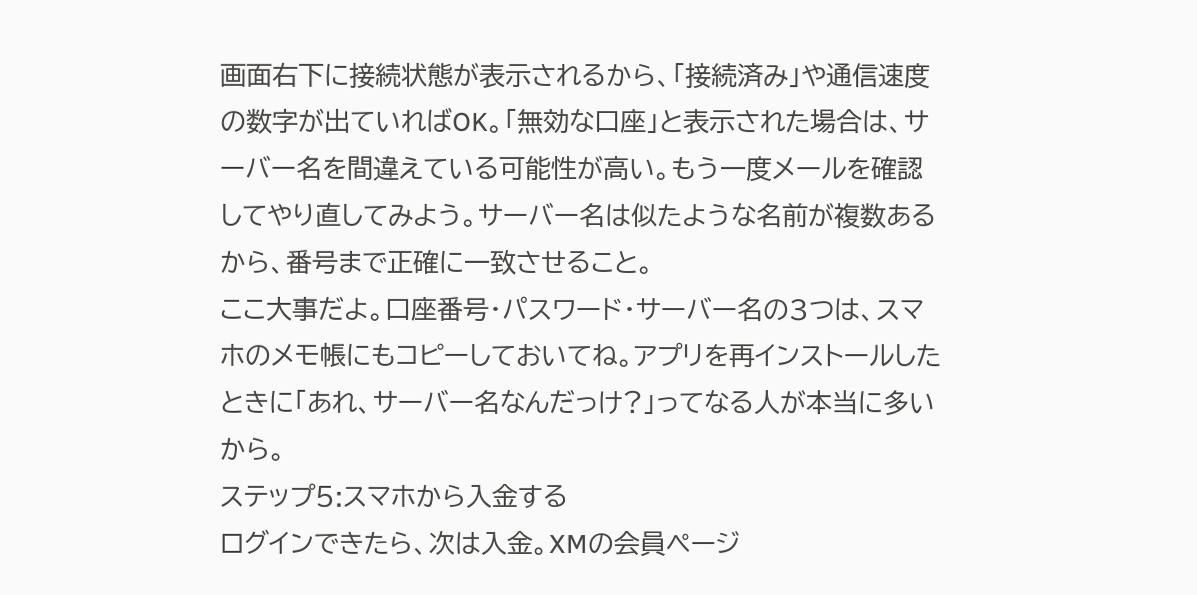画面右下に接続状態が表示されるから、「接続済み」や通信速度の数字が出ていればOK。「無効な口座」と表示された場合は、サーバー名を間違えている可能性が高い。もう一度メールを確認してやり直してみよう。サーバー名は似たような名前が複数あるから、番号まで正確に一致させること。
ここ大事だよ。口座番号・パスワード・サーバー名の3つは、スマホのメモ帳にもコピーしておいてね。アプリを再インストールしたときに「あれ、サーバー名なんだっけ?」ってなる人が本当に多いから。
ステップ5:スマホから入金する
ログインできたら、次は入金。XMの会員ページ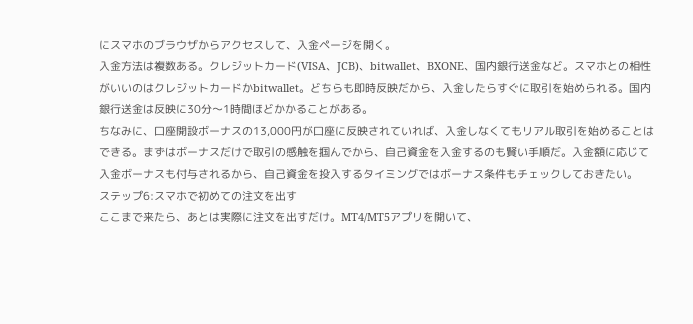にスマホのブラウザからアクセスして、入金ページを開く。
入金方法は複数ある。クレジットカード(VISA、JCB)、bitwallet、BXONE、国内銀行送金など。スマホとの相性がいいのはクレジットカードかbitwallet。どちらも即時反映だから、入金したらすぐに取引を始められる。国内銀行送金は反映に30分〜1時間ほどかかることがある。
ちなみに、口座開設ボーナスの13,000円が口座に反映されていれば、入金しなくてもリアル取引を始めることはできる。まずはボーナスだけで取引の感触を掴んでから、自己資金を入金するのも賢い手順だ。入金額に応じて入金ボーナスも付与されるから、自己資金を投入するタイミングではボーナス条件もチェックしておきたい。
ステップ6:スマホで初めての注文を出す
ここまで来たら、あとは実際に注文を出すだけ。MT4/MT5アプリを開いて、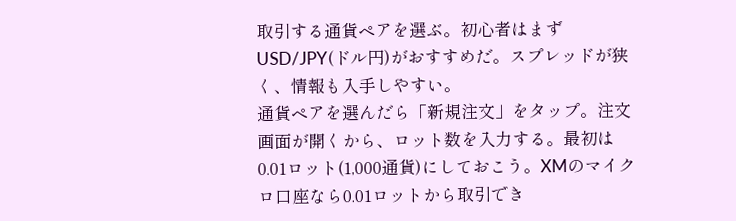取引する通貨ペアを選ぶ。初心者はまずUSD/JPY(ドル円)がおすすめだ。スプレッドが狭く、情報も入手しやすい。
通貨ペアを選んだら「新規注文」をタップ。注文画面が開くから、ロット数を入力する。最初は0.01ロット(1,000通貨)にしておこう。XMのマイクロ口座なら0.01ロットから取引でき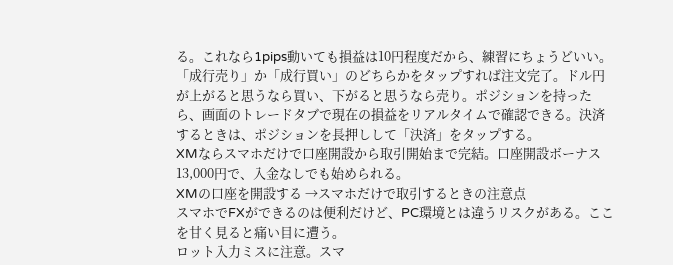る。これなら1pips動いても損益は10円程度だから、練習にちょうどいい。
「成行売り」か「成行買い」のどちらかをタップすれば注文完了。ドル円が上がると思うなら買い、下がると思うなら売り。ポジションを持ったら、画面のトレードタブで現在の損益をリアルタイムで確認できる。決済するときは、ポジションを長押しして「決済」をタップする。
XMならスマホだけで口座開設から取引開始まで完結。口座開設ボーナス13,000円で、入金なしでも始められる。
XMの口座を開設する →スマホだけで取引するときの注意点
スマホでFXができるのは便利だけど、PC環境とは違うリスクがある。ここを甘く見ると痛い目に遭う。
ロット入力ミスに注意。スマ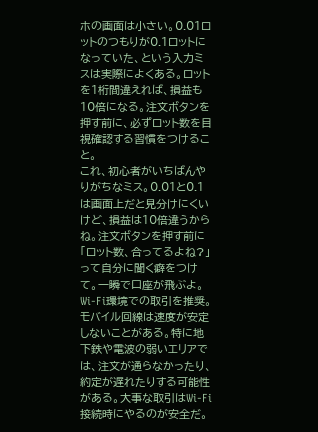ホの画面は小さい。0.01ロットのつもりが0.1ロットになっていた、という入力ミスは実際によくある。ロットを1桁間違えれば、損益も10倍になる。注文ボタンを押す前に、必ずロット数を目視確認する習慣をつけること。
これ、初心者がいちばんやりがちなミス。0.01と0.1は画面上だと見分けにくいけど、損益は10倍違うからね。注文ボタンを押す前に「ロット数、合ってるよね?」って自分に聞く癖をつけて。一瞬で口座が飛ぶよ。
Wi-Fi環境での取引を推奨。モバイル回線は速度が安定しないことがある。特に地下鉄や電波の弱いエリアでは、注文が通らなかったり、約定が遅れたりする可能性がある。大事な取引はWi-Fi接続時にやるのが安全だ。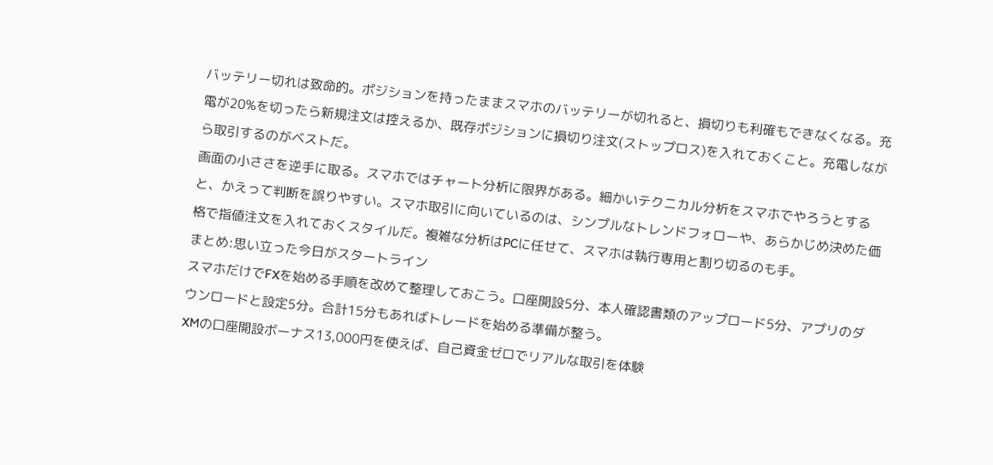バッテリー切れは致命的。ポジションを持ったままスマホのバッテリーが切れると、損切りも利確もできなくなる。充電が20%を切ったら新規注文は控えるか、既存ポジションに損切り注文(ストップロス)を入れておくこと。充電しながら取引するのがベストだ。
画面の小ささを逆手に取る。スマホではチャート分析に限界がある。細かいテクニカル分析をスマホでやろうとすると、かえって判断を誤りやすい。スマホ取引に向いているのは、シンプルなトレンドフォローや、あらかじめ決めた価格で指値注文を入れておくスタイルだ。複雑な分析はPCに任せて、スマホは執行専用と割り切るのも手。
まとめ:思い立った今日がスタートライン
スマホだけでFXを始める手順を改めて整理しておこう。口座開設5分、本人確認書類のアップロード5分、アプリのダウンロードと設定5分。合計15分もあればトレードを始める準備が整う。
XMの口座開設ボーナス13,000円を使えば、自己資金ゼロでリアルな取引を体験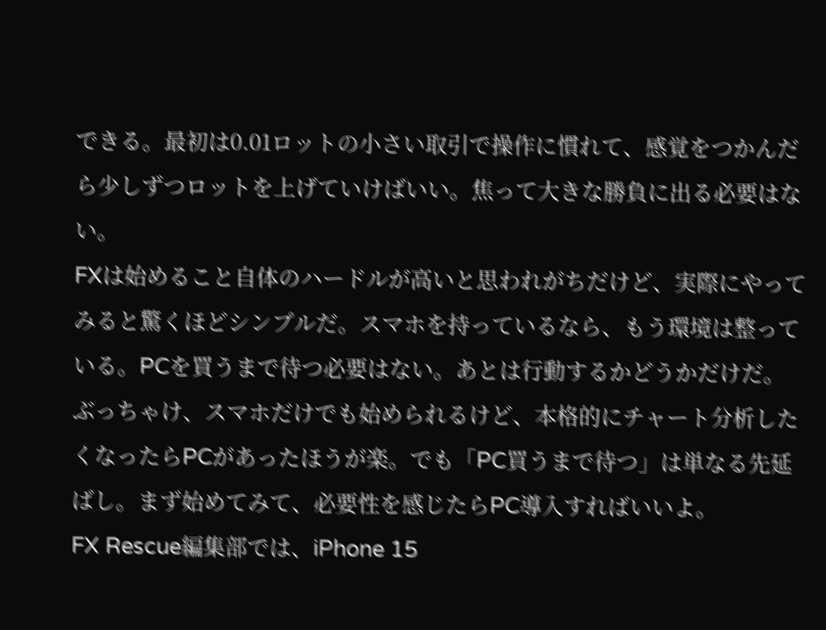できる。最初は0.01ロットの小さい取引で操作に慣れて、感覚をつかんだら少しずつロットを上げていけばいい。焦って大きな勝負に出る必要はない。
FXは始めること自体のハードルが高いと思われがちだけど、実際にやってみると驚くほどシンプルだ。スマホを持っているなら、もう環境は整っている。PCを買うまで待つ必要はない。あとは行動するかどうかだけだ。
ぶっちゃけ、スマホだけでも始められるけど、本格的にチャート分析したくなったらPCがあったほうが楽。でも「PC買うまで待つ」は単なる先延ばし。まず始めてみて、必要性を感じたらPC導入すればいいよ。
FX Rescue編集部では、iPhone 15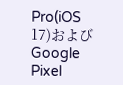Pro(iOS 17)およびGoogle Pixel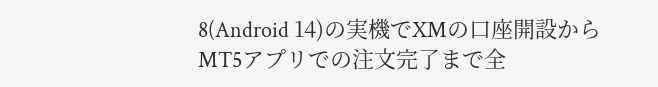8(Android 14)の実機でXMの口座開設からMT5アプリでの注文完了まで全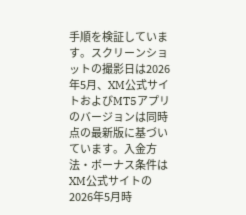手順を検証しています。スクリーンショットの撮影日は2026年5月、XM公式サイトおよびMT5アプリのバージョンは同時点の最新版に基づいています。入金方法・ボーナス条件はXM公式サイトの2026年5月時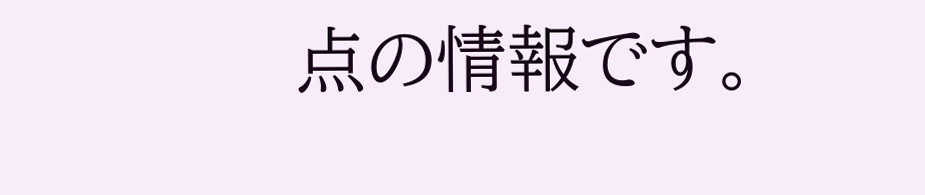点の情報です。